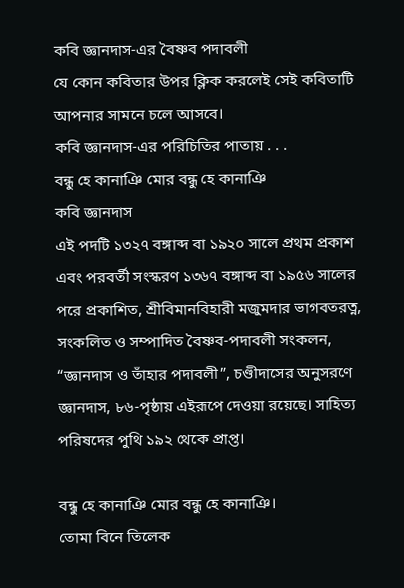কবি জ্ঞানদাস-এর বৈষ্ণব পদাবলী
যে কোন কবিতার উপর ক্লিক করলেই সেই কবিতাটি আপনার সামনে চলে আসবে।
কবি জ্ঞানদাস-এর পরিচিতির পাতায় . . .
বন্ধু হে কানাঞি মোর বন্ধু হে কানাঞি
কবি জ্ঞানদাস
এই পদটি ১৩২৭ বঙ্গাব্দ বা ১৯২০ সালে প্রথম প্রকাশ এবং পরবর্তী সংস্করণ ১৩৬৭ বঙ্গাব্দ বা ১৯৫৬ সালের পরে প্রকাশিত, শ্রীবিমানবিহারী মজুমদার ভাগবতরত্ন, সংকলিত ও সম্পাদিত বৈষ্ণব-পদাবলী সংকলন, “জ্ঞানদাস ও তাঁহার পদাবলী”, চণ্ডীদাসের অনুসরণে জ্ঞানদাস, ৮৬-পৃষ্ঠায় এইরূপে দেওয়া রয়েছে। সাহিত্য পরিষদের পুথি ১৯২ থেকে প্রাপ্ত।

বন্ধু হে কানাঞি মোর বন্ধু হে কানাঞি।
তোমা বিনে তিলেক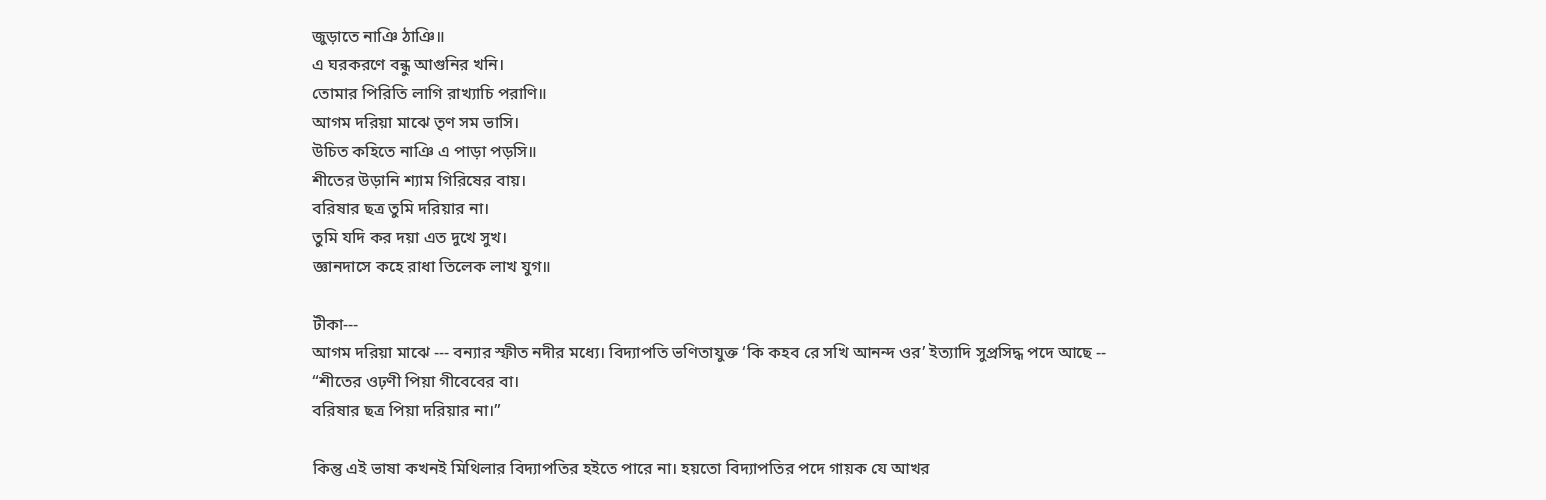জুড়াতে নাঞি ঠাঞি॥
এ ঘরকরণে বন্ধু আগুনির খনি।
তোমার পিরিতি লাগি রাখ্যাচি পরাণি॥
আগম দরিয়া মাঝে তৃণ সম ভাসি।
উচিত কহিতে নাঞি এ পাড়া পড়সি॥
শীতের উড়ানি শ্যাম গিরিষের বায়।
বরিষার ছত্র তুমি দরিয়ার না।
তুমি যদি কর দয়া এত দুখে সুখ।
জ্ঞানদাসে কহে রাধা তিলেক লাখ যুগ॥

টীকা---
আগম দরিয়া মাঝে --- বন্যার স্ফীত নদীর মধ্যে। বিদ্যাপতি ভণিতাযুক্ত ‘কি কহব রে সখি আনন্দ ওর’ ইত্যাদি সুপ্রসিদ্ধ পদে আছে --
“শীতের ওঢ়ণী পিয়া গীবেবের বা।
বরিষার ছত্র পিয়া দরিয়ার না।”

কিন্তু এই ভাষা কখনই মিথিলার বিদ্যাপতির হইতে পারে না। হয়তো বিদ্যাপতির পদে গায়ক যে আখর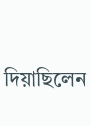দিয়াছিলেন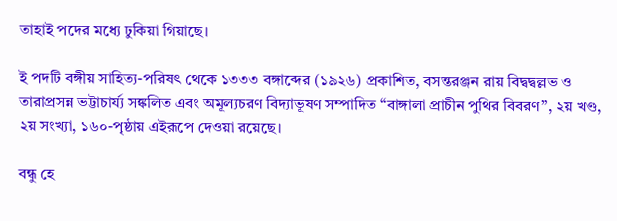তাহাই পদের মধ্যে ঢুকিয়া গিয়াছে।

ই পদটি বঙ্গীয় সাহিত্য-পরিষৎ থেকে ১৩৩৩ বঙ্গাব্দের (১৯২৬) প্রকাশিত, বসন্তরঞ্জন রায় বিদ্বদ্বল্লভ ও তারাপ্রসন্ন ভট্টাচার্য্য সঙ্কলিত এবং অমূল্যচরণ বিদ্যাভূষণ সম্পাদিত “বাঙ্গালা প্রাচীন পুথির বিবরণ”, ২য় খণ্ড, ২য় সংখ্যা, ১৬০-পৃষ্ঠায় এইরূপে দেওয়া রয়েছে।

বন্ধু হে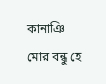কানাঞি মোর বন্ধু হে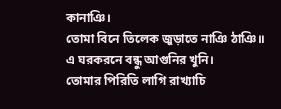কানাঞি।
তোমা বিনে তিলেক জুড়াতে নাঞি ঠাঞি॥
এ ঘরকরনে বন্ধু আগুনির খুনি।
তোমার পিরিতি লাগি রাখ্যাচি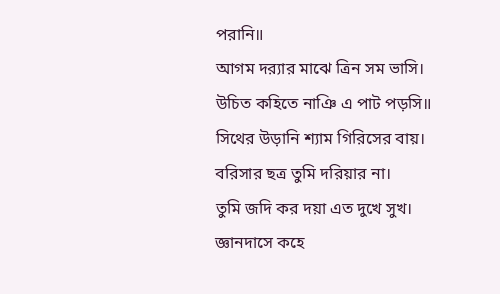পরানি॥
আগম দব়্যার মাঝে ত্রিন সম ভাসি।
উচিত কহিতে নাঞি এ পাট পড়সি॥
সিথের উড়ানি শ্যাম গিরিসের বায়।
বরিসার ছত্র তুমি দরিয়ার না।
তুমি জদি কর দয়া এত দুখে সুখ।
জ্ঞানদাসে কহে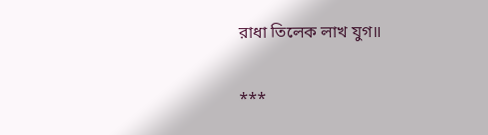রাধা তিলেক লাখ যুগ॥

***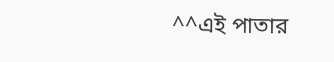^^এই পাতার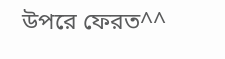উপরে ফেরত^^